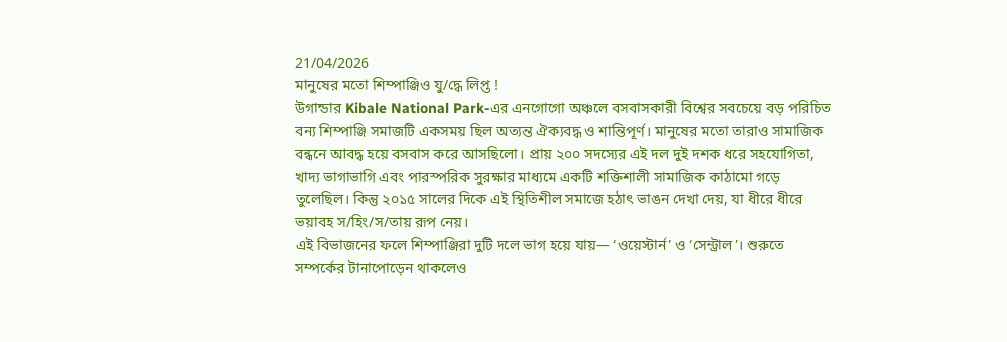21/04/2026
মানুষের মতো শিম্পাঞ্জিও যু/দ্ধে লিপ্ত !
উগান্ডার Kibale National Park-এর এনগোগো অঞ্চলে বসবাসকারী বিশ্বের সবচেয়ে বড় পরিচিত বন্য শিম্পাঞ্জি সমাজটি একসময় ছিল অত্যন্ত ঐক্যবদ্ধ ও শান্তিপূর্ণ। মানুষের মতো তারাও সামাজিক বন্ধনে আবদ্ধ হয়ে বসবাস করে আসছিলো। প্রায় ২০০ সদস্যের এই দল দুই দশক ধরে সহযোগিতা, খাদ্য ভাগাভাগি এবং পারস্পরিক সুরক্ষার মাধ্যমে একটি শক্তিশালী সামাজিক কাঠামো গড়ে তুলেছিল। কিন্তু ২০১৫ সালের দিকে এই স্থিতিশীল সমাজে হঠাৎ ভাঙন দেখা দেয়, যা ধীরে ধীরে ভয়াবহ স/হিং/স/তায় রূপ নেয়।
এই বিভাজনের ফলে শিম্পাঞ্জিরা দুটি দলে ভাগ হয়ে যায়— ‘ওয়েস্টার্ন’ ও ‘সেন্ট্রাল’। শুরুতে সম্পর্কের টানাপোড়েন থাকলেও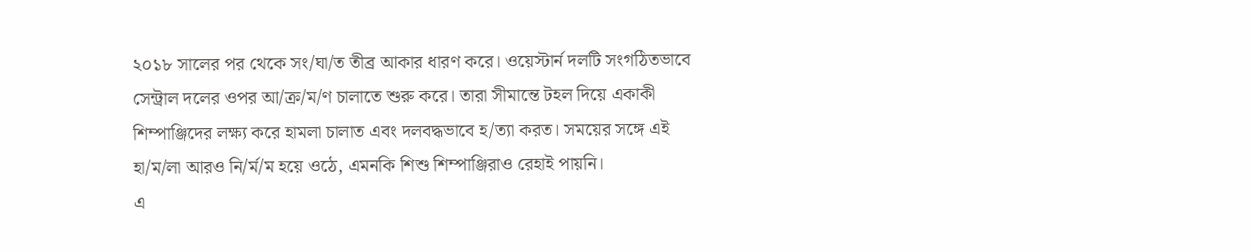২০১৮ সালের পর থেকে সং/ঘা/ত তীব্র আকার ধারণ করে। ওয়েস্টার্ন দলটি সংগঠিতভাবে সেন্ট্রাল দলের ওপর আ/ক্র/ম/ণ চালাতে শুরু করে। তারা সীমান্তে টহল দিয়ে একাকী শিম্পাঞ্জিদের লক্ষ্য করে হামলা চালাত এবং দলবদ্ধভাবে হ/ত্যা করত। সময়ের সঙ্গে এই হা/ম/লা আরও নি/র্ম/ম হয়ে ওঠে, এমনকি শিশু শিম্পাঞ্জিরাও রেহাই পায়নি।
এ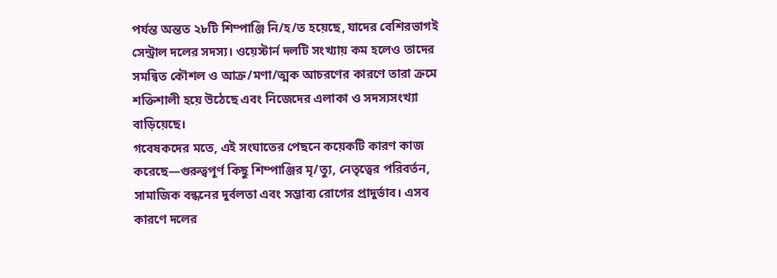পর্যন্ত অন্তত ২৮টি শিম্পাঞ্জি নি/হ/ত হয়েছে, যাদের বেশিরভাগই সেন্ট্রাল দলের সদস্য। ওয়েস্টার্ন দলটি সংখ্যায় কম হলেও তাদের সমন্বিত কৌশল ও আক্র/মণা/ত্মক আচরণের কারণে তারা ক্রমে শক্তিশালী হয়ে উঠেছে এবং নিজেদের এলাকা ও সদস্যসংখ্যা বাড়িয়েছে।
গবেষকদের মতে, এই সংঘাতের পেছনে কয়েকটি কারণ কাজ করেছে—গুরুত্বপূর্ণ কিছু শিম্পাঞ্জির মৃ/ত্যু, নেতৃত্বের পরিবর্তন, সামাজিক বন্ধনের দুর্বলতা এবং সম্ভাব্য রোগের প্রাদুর্ভাব। এসব কারণে দলের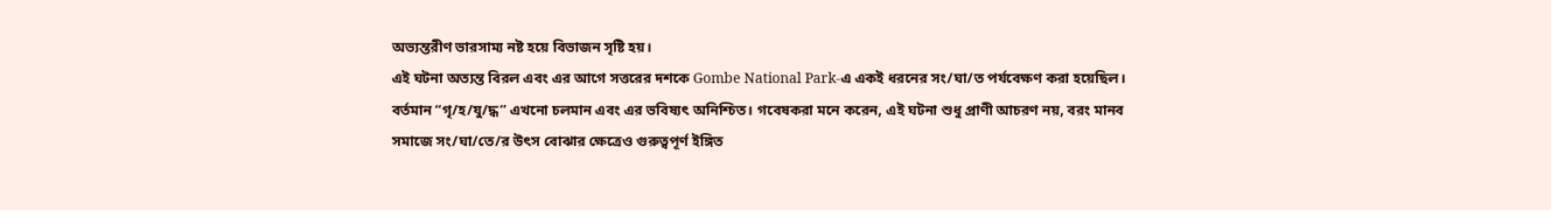অভ্যন্তরীণ ভারসাম্য নষ্ট হয়ে বিভাজন সৃষ্টি হয়।
এই ঘটনা অত্যন্ত বিরল এবং এর আগে সত্তরের দশকে Gombe National Park-এ একই ধরনের সং/ঘা/ত পর্যবেক্ষণ করা হয়েছিল। বর্তমান “গৃ/হ/যু/দ্ধ” এখনো চলমান এবং এর ভবিষ্যৎ অনিশ্চিত। গবেষকরা মনে করেন, এই ঘটনা শুধু প্রাণী আচরণ নয়, বরং মানব সমাজে সং/ঘা/তে/র উৎস বোঝার ক্ষেত্রেও গুরুত্বপূর্ণ ইঙ্গিত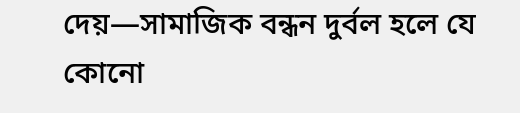দেয়—সামাজিক বন্ধন দুর্বল হলে যে কোনো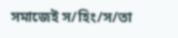সমাজেই স/হিং/স/তা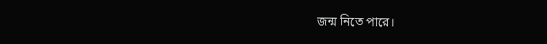জন্ম নিতে পারে।